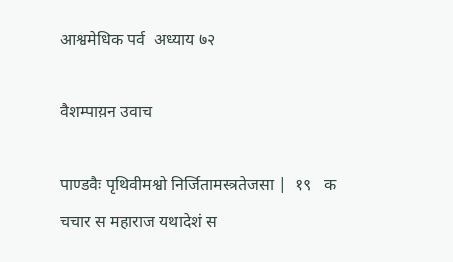आश्वमेधिक पर्व  अध्याय ७२

वैशम्पाय़न उवाच

पाण्डवैः पृथिवीमश्वो निर्जितामस्त्रतेजसा |  १९   क
चचार स महाराज यथादेशं स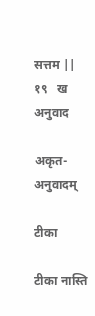सत्तम ||  १९   ख
अनुवाद

अकृत-अनुवादम्

टीका

टीका नास्ति